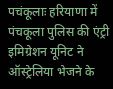पचंकूलाः हरियाणा में पंचकूला पुलिस की एंट्री इमिग्रेशन यूनिट ने ऑस्ट्रेलिया भेजने के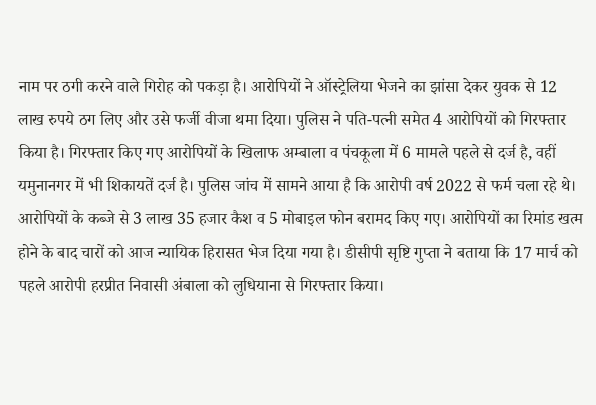नाम पर ठगी करने वाले गिरोह को पकड़ा है। आरोपियों ने ऑस्ट्रेलिया भेजने का झांसा देकर युवक से 12 लाख रुपये ठग लिए और उसे फर्जी वीजा थमा दिया। पुलिस ने पति-पत्नी समेत 4 आरोपियों को गिरफ्तार किया है। गिरफ्तार किए गए आरोपियों के खिलाफ अम्बाला व पंचकूला में 6 मामले पहले से दर्ज है, वहीं यमुनानगर में भी शिकायतें दर्ज है। पुलिस जांच में सामने आया है कि आरोपी वर्ष 2022 से फर्म चला रहे थे। आरोपियों के कब्जे से 3 लाख 35 हजार कैश व 5 मोबाइल फोन बरामद किए गए। आरोपियों का रिमांड खत्म होने के बाद चारों को आज न्यायिक हिरासत भेज दिया गया है। डीसीपी सृष्टि गुप्ता ने बताया कि 17 मार्च को पहले आरोपी हरप्रीत निवासी अंबाला को लुधियाना से गिरफ्तार किया।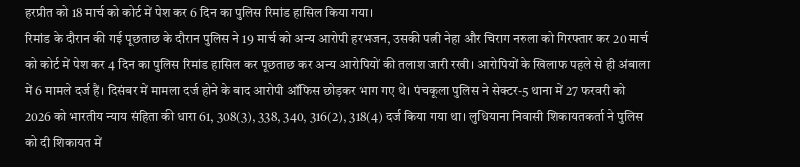हरप्रीत को 18 मार्च को कोर्ट में पेश कर 6 दिन का पुलिस रिमांड हासिल किया गया।
रिमांड के दौरान की गई पूछताछ के दौरान पुलिस ने 19 मार्च को अन्य आरोपी हरभजन, उसकी पत्नी नेहा और चिराग नरुला को गिरफ्तार कर 20 मार्च को कोर्ट में पेश कर 4 दिन का पुलिस रिमांड हासिल कर पूछताछ कर अन्य आरोपियों की तलाश जारी रखी। आरोपियों के खिलाफ पहले से ही अंबाला में 6 मामले दर्ज हैं। दिसंबर में मामला दर्ज होने के बाद आरोपी ऑफिस छोड़कर भाग गए थे। पंचकूला पुलिस ने सेक्टर-5 थाना में 27 फरवरी को 2026 को भारतीय न्याय संहिता की धारा 61, 308(3), 338, 340, 316(2), 318(4) दर्ज किया गया था। लुधियाना निवासी शिकायतकर्ता ने पुलिस को दी शिकायत में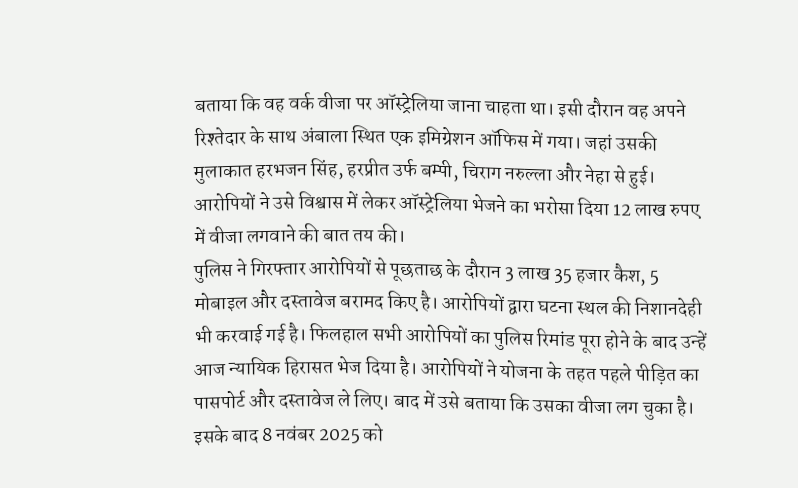बताया कि वह वर्क वीजा पर ऑस्ट्रेलिया जाना चाहता था। इसी दौरान वह अपने रिश्तेदार के साथ अंबाला स्थित एक इमिग्रेशन ऑफिस में गया। जहां उसकी मुलाकात हरभजन सिंह, हरप्रीत उर्फ बम्पी, चिराग नरुल्ला और नेहा से हुई। आरोपियों ने उसे विश्वास में लेकर ऑस्ट्रेलिया भेजने का भरोसा दिया 12 लाख रुपए में वीजा लगवाने की बात तय की।
पुलिस ने गिरफ्तार आरोपियों से पूछताछ के दौरान 3 लाख 35 हजार कैश, 5 मोबाइल और दस्तावेज बरामद किए है। आरोपियों द्वारा घटना स्थल की निशानदेही भी करवाई गई है। फिलहाल सभी आरोपियों का पुलिस रिमांड पूरा होने के बाद उन्हें आज न्यायिक हिरासत भेज दिया है। आरोपियों ने योजना के तहत पहले पीड़ित का पासपोर्ट और दस्तावेज ले लिए। बाद में उसे बताया कि उसका वीजा लग चुका है। इसके बाद 8 नवंबर 2025 को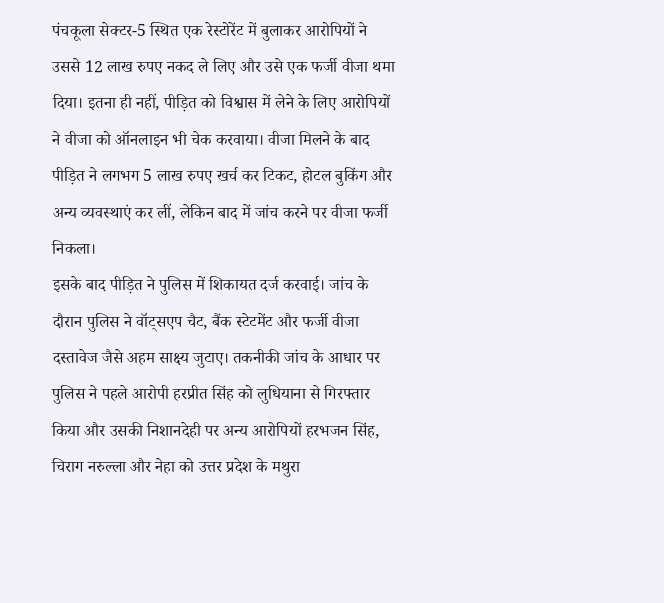पंचकूला सेक्टर-5 स्थित एक रेस्टोरेंट में बुलाकर आरोपियों ने उससे 12 लाख रुपए नकद ले लिए और उसे एक फर्जी वीजा थमा दिया। इतना ही नहीं, पीड़ित को विश्वास में लेने के लिए आरोपियों ने वीजा को ऑनलाइन भी चेक करवाया। वीजा मिलने के बाद पीड़ित ने लगभग 5 लाख रुपए खर्च कर टिकट, होटल बुकिंग और अन्य व्यवस्थाएं कर लीं, लेकिन बाद में जांच करने पर वीजा फर्जी निकला।
इसके बाद पीड़ित ने पुलिस में शिकायत दर्ज करवाई। जांच के दौरान पुलिस ने वॉट्सएप चैट, बैंक स्टेटमेंट और फर्जी वीजा दस्तावेज जैसे अहम साक्ष्य जुटाए। तकनीकी जांच के आधार पर पुलिस ने पहले आरोपी हरप्रीत सिंह को लुधियाना से गिरफ्तार किया और उसकी निशानदेही पर अन्य आरोपियों हरभजन सिंह, चिराग नरुल्ला और नेहा को उत्तर प्रदेश के मथुरा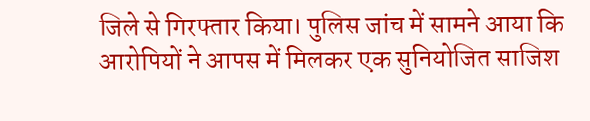जिले से गिरफ्तार किया। पुलिस जांच में सामने आया कि आरोपियों ने आपस में मिलकर एक सुनियोजित साजिश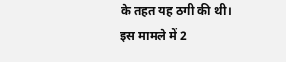के तहत यह ठगी की थी। इस मामले में 2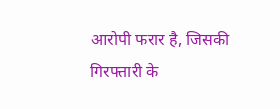आरोपी फरार है, जिसकी गिरफ्तारी के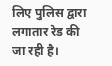लिए पुलिस द्वारा लगातार रेड की जा रही है।